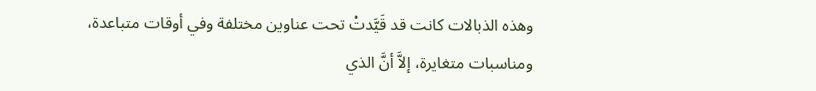وهذه الذبالات كانت قد قَيَّدتْ تحت عناوين مختلفة وفي أوقات متباعدة، ومناسبات متغايرة، إلاَّ أنَّ الذي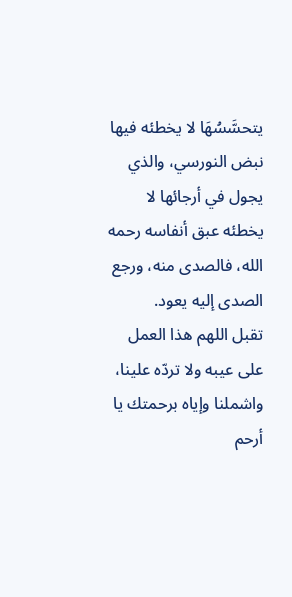يتحسَّسُهَا لا يخطئه فيها نبض النورسي، والذي يجول في أرجائها لا يخطئه عبق أنفاسه رحمه الله، فالصدى منه، ورجع الصدى إليه يعود.
تقبل اللهم هذا العمل على عيبه ولا تردّه علينا، واشملنا وإياه برحمتك يا أرحم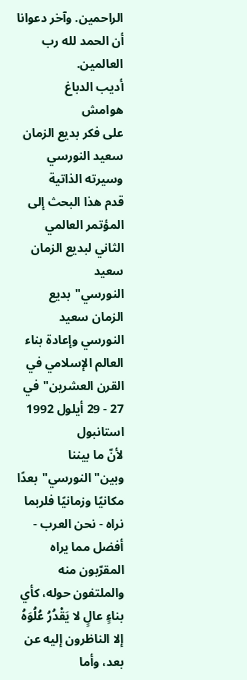الراحمين. وآخر دعوانا أن الحمد لله رب العالمين.
أديب الدباغ
هوامش
على فكر بديع الزمان سعيد النورسي
وسيرته الذاتية
قدم هذا البحث إلى المؤتمر العالمي الثاني لبديع الزمان سعيد النورسي"بديع الزمان سعيد النورسي وإعادة بناء العالم الإسلامي في القرن العشرين"في 27 - 29 أيلول 1992 استانبول
لأنّ ما بيننا وبين"النورسي"بعدًا مكانيًا وزمانيًا فلربما نراه - نحن العرب - أفضل مما يراه المقرّبون منه والملتفون حوله، كأي بناءٍ عالٍ لا يَقْدُرُ عُلُوَهُ إلا الناظرون إليه عن بعد، وأما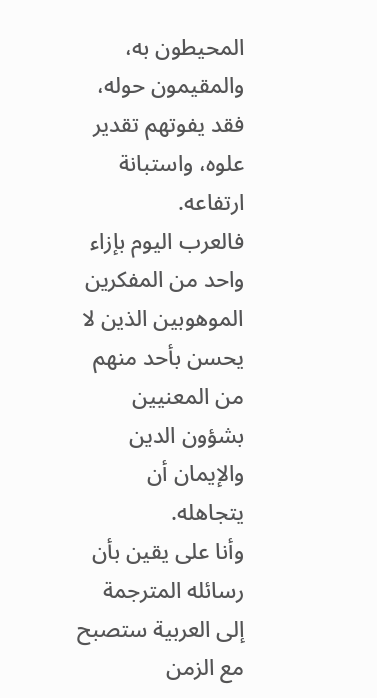المحيطون به، والمقيمون حوله، فقد يفوتهم تقدير علوه، واستبانة ارتفاعه.
فالعرب اليوم بإزاء واحد من المفكرين الموهوبين الذين لا يحسن بأحد منهم من المعنيين بشؤون الدين والإيمان أن يتجاهله.
وأنا على يقين بأن رسائله المترجمة إلى العربية ستصبح مع الزمن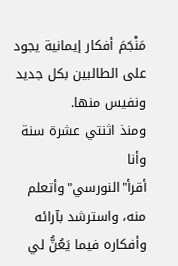مَنْجَمَ أفكار إيمانية يجود على الطالبين بكل جديد ونفيس منها.
ومنذ اثنتي عشرة سنة وأنا أقرأ"النورسي"وأتعلم منه، واسترشد بآرائه وأفكاره فيما يَعُنُّ لي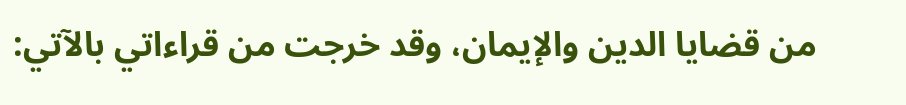من قضايا الدين والإيمان، وقد خرجت من قراءاتي بالآتي: